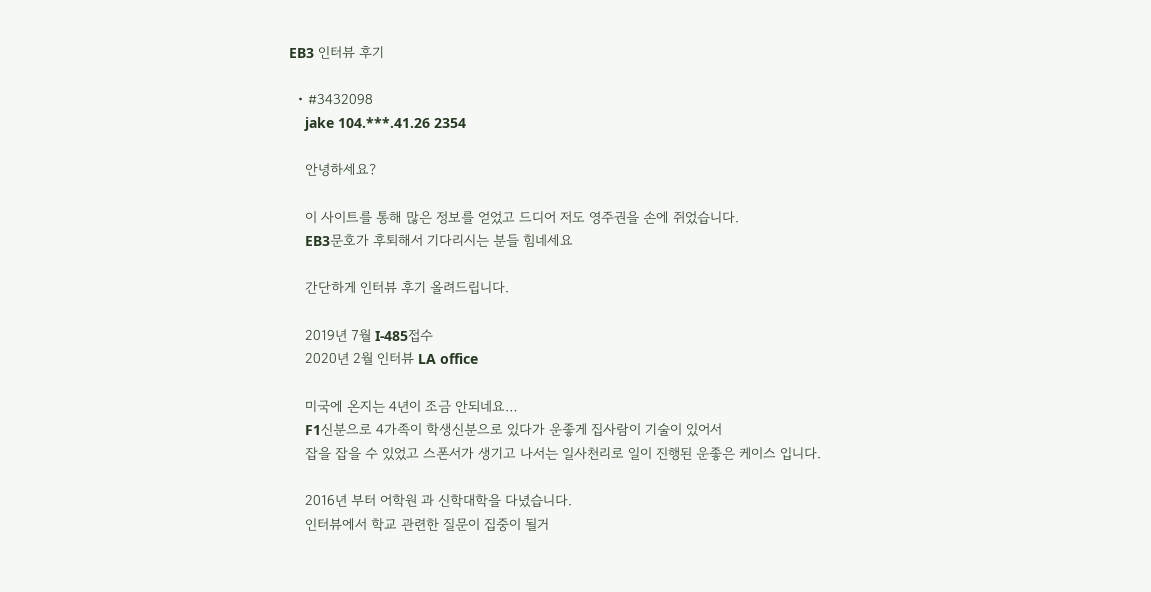EB3 인터뷰 후기

  • #3432098
    jake 104.***.41.26 2354

    안녕하세요?

    이 사이트를 통해 많은 정보를 얻었고 드디어 저도 영주권을 손에 쥐었습니다.
    EB3문호가 후퇴해서 기다리시는 분들 힘네세요

    간단하게 인터뷰 후기 올려드립니다.

    2019년 7월 I-485접수
    2020년 2월 인터뷰 LA office

    미국에 온지는 4년이 조금 안되네요…
    F1신분으로 4가족이 학생신분으로 있다가 운좋게 집사람이 기술이 있어서
    잡을 잡을 수 있었고 스폰서가 생기고 나서는 일사천리로 일이 진행된 운좋은 케이스 입니다.

    2016년 부터 어학원 과 신학대학을 다녔습니다.
    인터뷰에서 학교 관련한 질문이 집중이 될거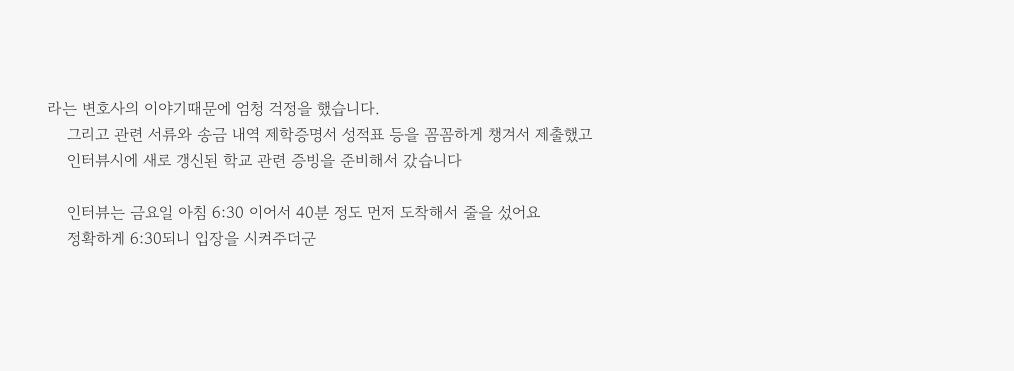라는 변호사의 이야기때문에 엄청 걱정을 했습니다.
    그리고 관련 서류와 송금 내역 제학증명서 성적표 등을 꼼꼼하게 챙겨서 제출했고
    인터뷰시에 새로 갱신된 학교 관련 증빙을 준비해서 갔습니다

    인터뷰는 금요일 아침 6:30 이어서 40분 정도 먼저 도착해서 줄을 섰어요
    정확하게 6:30되니 입장을 시켜주더군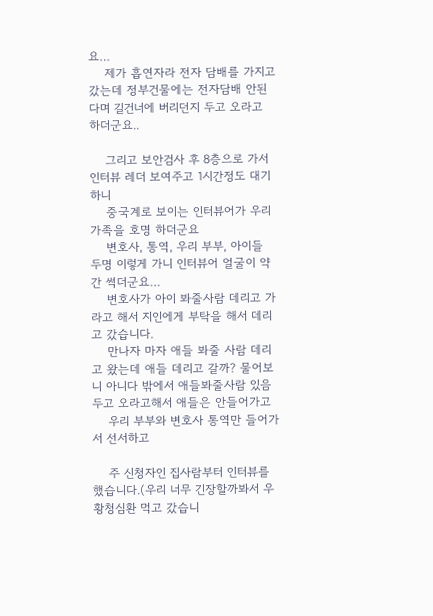요…
    제가 흡연자라 전자 담배를 가지고 갔는데 정부건물에는 전자담배 안된다며 길건너에 버리던지 두고 오라고 하더군요..

    그리고 보안검사 후 8층으로 가서 인터뷰 레더 보여주고 1시간정도 대기하니
    중국계로 보이는 인터뷰어가 우리가족을 호명 하더군요
    변호사, 통역, 우리 부부, 아이들 두명 이렇게 가니 인터뷰어 얼굴이 약간 썩더군요…
    변호사가 아이 봐줄사람 데리고 가라고 해서 지인에게 부탁을 해서 데리고 갔습니다.
    만나자 마자 애들 봐줄 사람 데리고 왔는데 애들 데리고 갈까? 물어보니 아니다 밖에서 애들봐줄사람 있음 두고 오라고해서 애들은 안들어가고
    우리 부부와 변호사 통역만 들어가서 선서하고

    주 신청자인 집사람부터 인터뷰를 했습니다.(우리 너무 긴장할까봐서 우황청심환 먹고 갔습니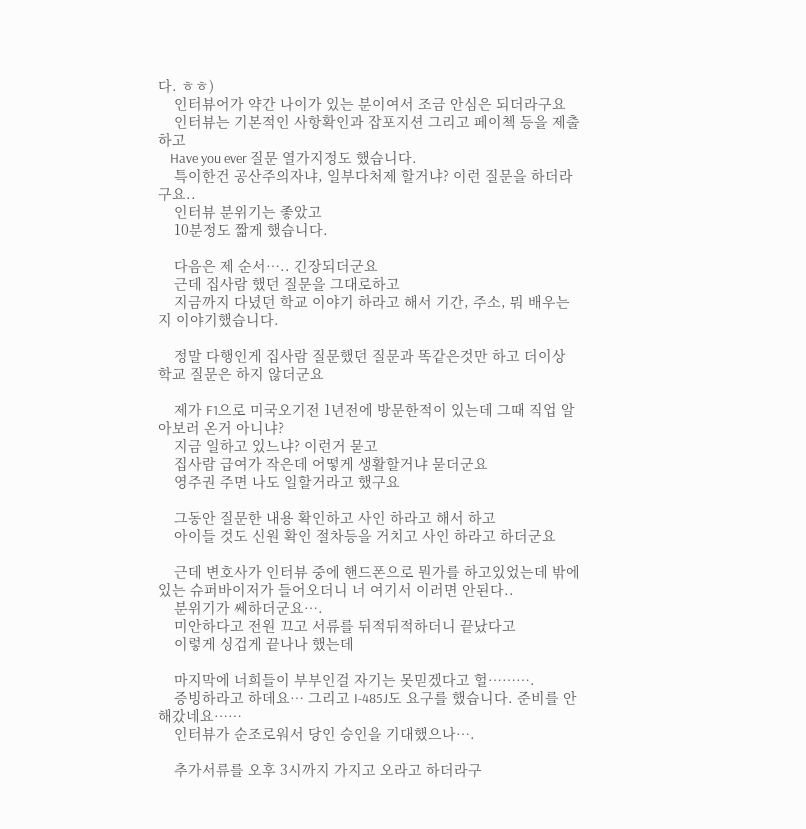다. ㅎㅎ)
    인터뷰어가 약간 나이가 있는 분이여서 조금 안심은 되더라구요
    인터뷰는 기본적인 사항확인과 잡포지션 그리고 페이첵 등을 제출하고
    Have you ever 질문 열가지정도 했습니다.
    특이한건 공산주의자냐, 일부다처제 할거냐? 이런 질문을 하더라구요..
    인터뷰 분위기는 좋았고
    10분정도 짧게 했습니다.

    다음은 제 순서….. 긴장되더군요
    근데 집사람 했던 질문을 그대로하고
    지금까지 다녔던 학교 이야기 하라고 해서 기간, 주소, 뭐 배우는지 이야기했습니다.

    정말 다행인게 집사람 질문했던 질문과 똑같은것만 하고 더이상 학교 질문은 하지 않더군요

    제가 F1으로 미국오기전 1년전에 방문한적이 있는데 그때 직업 알아보러 온거 아니냐?
    지금 일하고 있느냐? 이런거 묻고
    집사람 급여가 작은데 어떻게 생활할거냐 묻더군요
    영주권 주면 나도 일할거라고 했구요

    그동안 질문한 내용 확인하고 사인 하라고 해서 하고
    아이들 것도 신원 확인 절차등을 거치고 사인 하라고 하더군요

    근데 변호사가 인터뷰 중에 핸드폰으로 뭔가를 하고있었는데 밖에 있는 슈퍼바이저가 들어오더니 너 여기서 이러면 안된다..
    분위기가 쎄하더군요….
    미안하다고 전원 끄고 서류를 뒤적뒤적하더니 끝났다고
    이렇게 싱겁게 끝나나 했는데

    마지막에 너희들이 부부인걸 자기는 못믿겠다고 헐……….
    증빙하라고 하데요… 그리고 I-485J도 요구를 했습니다. 준비를 안해갔네요……
    인터뷰가 순조로워서 당인 승인을 기대했으나….

    추가서류를 오후 3시까지 가지고 오라고 하더라구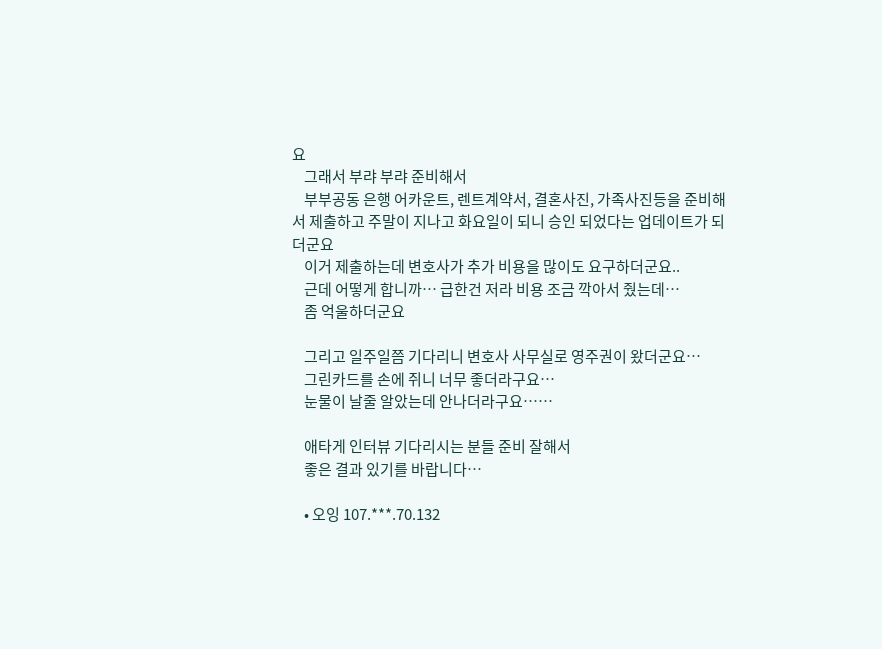요
    그래서 부랴 부랴 준비해서
    부부공동 은행 어카운트, 렌트계약서, 결혼사진, 가족사진등을 준비해서 제출하고 주말이 지나고 화요일이 되니 승인 되었다는 업데이트가 되더군요
    이거 제출하는데 변호사가 추가 비용을 많이도 요구하더군요..
    근데 어떻게 합니까… 급한건 저라 비용 조금 깍아서 줬는데…
    좀 억울하더군요

    그리고 일주일쯤 기다리니 변호사 사무실로 영주권이 왔더군요…
    그린카드를 손에 쥐니 너무 좋더라구요…
    눈물이 날줄 알았는데 안나더라구요……

    애타게 인터뷰 기다리시는 분들 준비 잘해서
    좋은 결과 있기를 바랍니다…

    • 오잉 107.***.70.132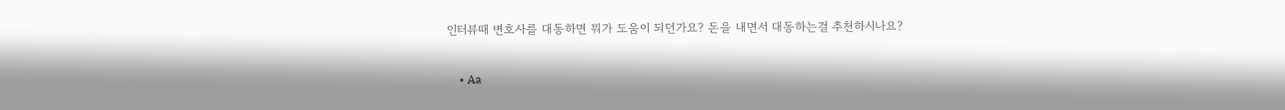인터뷰때 변호사를 대동하면 뭐가 도움이 되던가요? 돈을 내면서 대동하는걸 추천하시나요?

    • Aa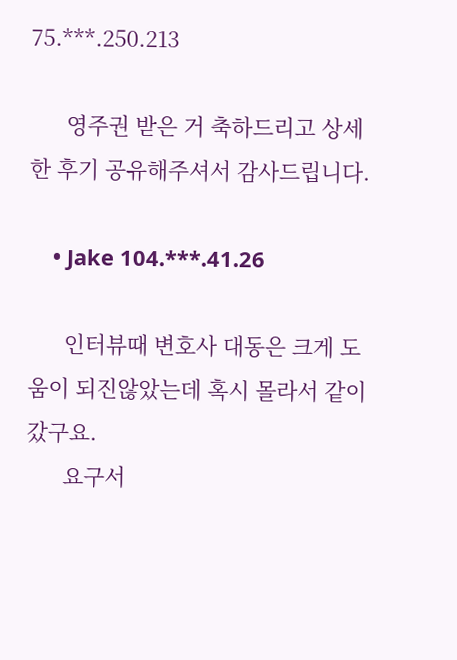75.***.250.213

      영주권 받은 거 축하드리고 상세한 후기 공유해주셔서 감사드립니다.

    • Jake 104.***.41.26

      인터뷰때 변호사 대동은 크게 도움이 되진않았는데 혹시 몰라서 같이갔구요.
      요구서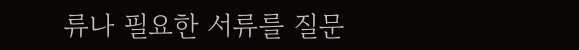류나 필요한 서류를 질문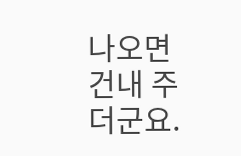나오면 건내 주더군요.